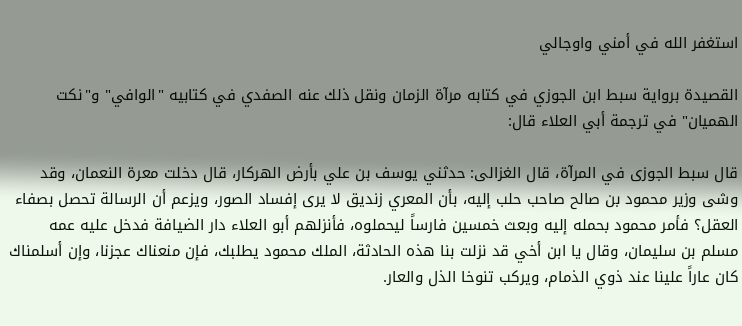استغفر الله في أمني واوجالي

القصيدة برواية سبط ابن الجوزي في كتابه مرآة الزمان ونقل ذلك عنه الصفدي في كتابيه "الوافي" و"نكت الهميان" في ترجمة أبي العلاء قال:

قال سبط الجوزى في المرآة، قال الغزالى: حدثني يوسف بن علي بأرض الهركار، قال دخلت معرة النعمان، وقد وشى وزير محمود بن صالح صاحب حلب إليه، بأن المعري زنديق لا يرى إفساد الصور، ويزعم أن الرسالة تحصل بصفاء العقل؟ فأمر محمود بحمله إليه وبعث خمسين فارساً ليحملوه، فأنزلهم أبو العلاء دار الضيافة فدخل عليه عمه مسلم بن سليمان، وقال يا ابن أخي قد نزلت بنا هذه الحادثة، الملك محمود يطلبك، فإن منعناك عجزنا، وإن أسلمناك كان عاراً علينا عند ذوي الذمام، ويركب تنوخا الذل والعار.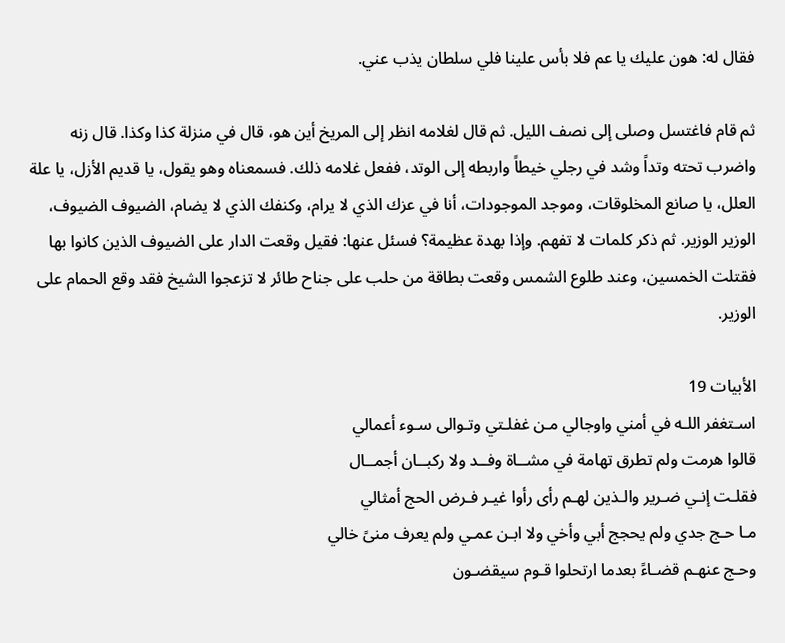فقال له: هون عليك يا عم فلا بأس علينا فلي سلطان يذب عني.

ثم قام فاغتسل وصلى إلى نصف الليل. ثم قال لغلامه انظر إلى المريخ أين هو، قال في منزلة كذا وكذا. قال زنه واضرب تحته وتداً وشد في رجلي خيطاً واربطه إلى الوتد، ففعل غلامه ذلك. فسمعناه وهو يقول، يا قديم الأزل، يا علة العلل، يا صانع المخلوقات، وموجد الموجودات، أنا في عزك الذي لا يرام، وكنفك الذي لا يضام، الضيوف الضيوف، الوزير الوزير. ثم ذكر كلمات لا تفهم. وإذا بهدة عظيمة؟ فسئل عنها: فقيل وقعت الدار على الضيوف الذين كانوا بها فقتلت الخمسين، وعند طلوع الشمس وقعت بطاقة من حلب على جناح طائر لا تزعجوا الشيخ فقد وقع الحمام على الوزير.

الأبيات 19
اسـتغفر اللـه في أمني واوجالي مـن غفلـتي وتـوالى سـوء أعمالي
قالوا هرمت ولم تطرق تهامة في مشــاة وفــد ولا ركبــان أجمــال
فقلـت إنـي ضـرير والـذين لهـم رأى رأوا غيـر فـرض الحج أمثالي
مـا حـج جدي ولم يحجج أبي وأخي ولا ابـن عمـي ولم يعرف منىً خالي
وحـج عنهـم قضـاءً بعدما ارتحلوا قـوم سيقضـون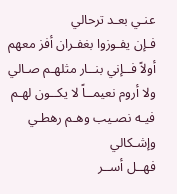عنـي بعـد ترحالي
فـإن يفـوزوا بغفـران أفز معهم أولاً فــإني بنــار مثلهـم صـالي
ولا أروم نعيمــاً لا يكــون لهـم فيـه نصـيب وهـم رهطـي وإشـكالي
فهــل أســر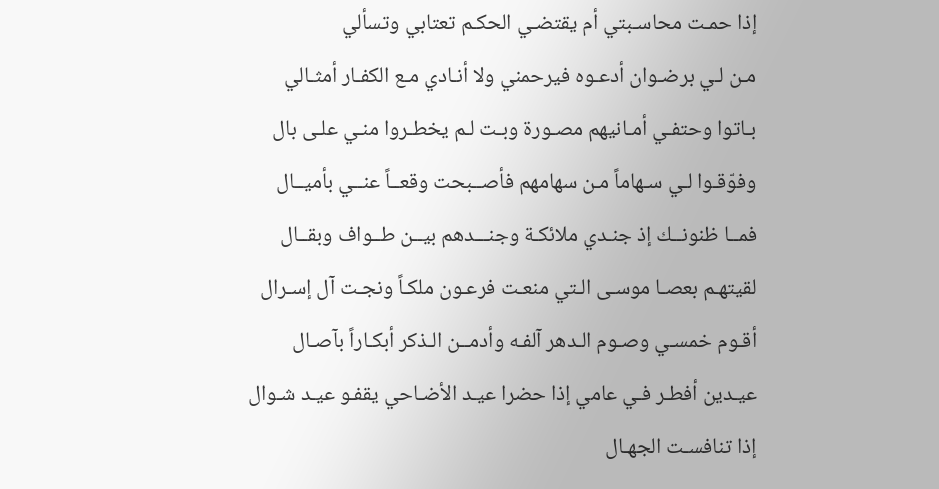إذا حمـت محاسـبتي أم يقتضـي الحكـم تعتابي وتسألي
مـن لـي برضـوان أدعـوه فيرحمني ولا أنـادي مـع الكفـار أمثـالي
بـاتوا وحتفـي أمـانيهم مصـورة وبـت لـم يخطـروا منـي علـى بال
وفوّقـوا لـي سـهاماً مـن سهامهم فأصــبحت وقعــاً عنــي بأميــال
فمــا ظنونــك إذ جنـدي ملائكـة وجنـــدهم بيــن طــواف وبقــال
لقيتهـم بعصـا موسـى الـتي منعـت فرعـون ملكـاً ونجـت آل إسـرال
أقـوم خمسـي وصـوم الـدهر آلفـه وأدمــن الـذكر أبكـاراً بآصـال
عيـدين أفطـر فـي عامي إذا حضرا عيـد الأضـاحي يقفـو عيـد شـوال
إذا تنافسـت الجهـال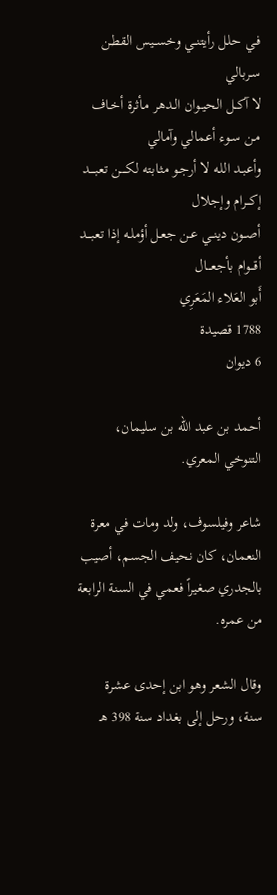فـي حلـل رأيتنــي وخســيس القطـن سـربالي
لا آكــل الحيــوان الـدهر مـأثرة أخـاف مـن سـوء أعمالي وآمالي
وأعبـد اللـه لا أرجـو مثـابته لكــــن تعبــــد إكـــرام وإجلال
أصــون دينــي عـن جعـل أؤملـه إذا تعبـــد أقـــوام بأجعـــال
أَبو العَلاء المَعَرِي
1788 قصيدة
6 ديوان

أحمد بن عبد الله بن سليمان، التنوخي المعري.

شاعر وفيلسوف، ولد ومات في معرة النعمان، كان نحيف الجسم، أصيب بالجدري صغيراً فعمي في السنة الرابعة من عمره.

وقال الشعر وهو ابن إحدى عشرة سنة، ورحل إلى بغداد سنة 398 هـ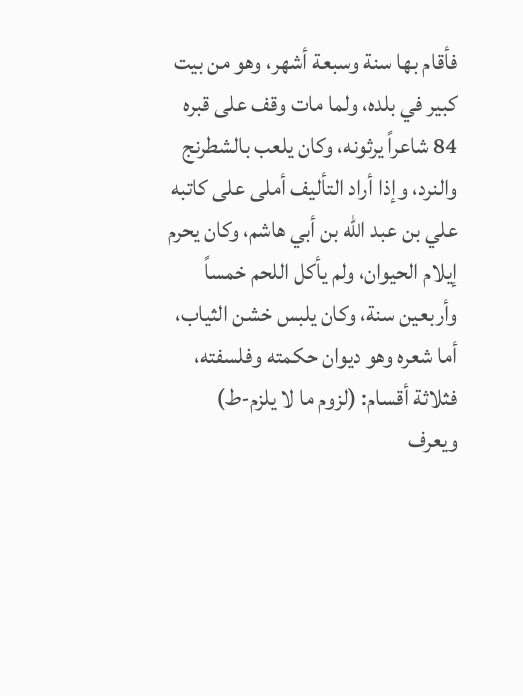فأقام بها سنة وسبعة أشهر، وهو من بيت كبير في بلده، ولما مات وقف على قبره 84 شاعراً يرثونه، وكان يلعب بالشطرنج والنرد، وإذا أراد التأليف أملى على كاتبه علي بن عبد الله بن أبي هاشم، وكان يحرم إيلام الحيوان، ولم يأكل اللحم خمساً وأربعين سنة، وكان يلبس خشن الثياب، أما شعره وهو ديوان حكمته وفلسفته، فثلاثة أقسام: (لزوم ما لا يلزم-ط) ويعرف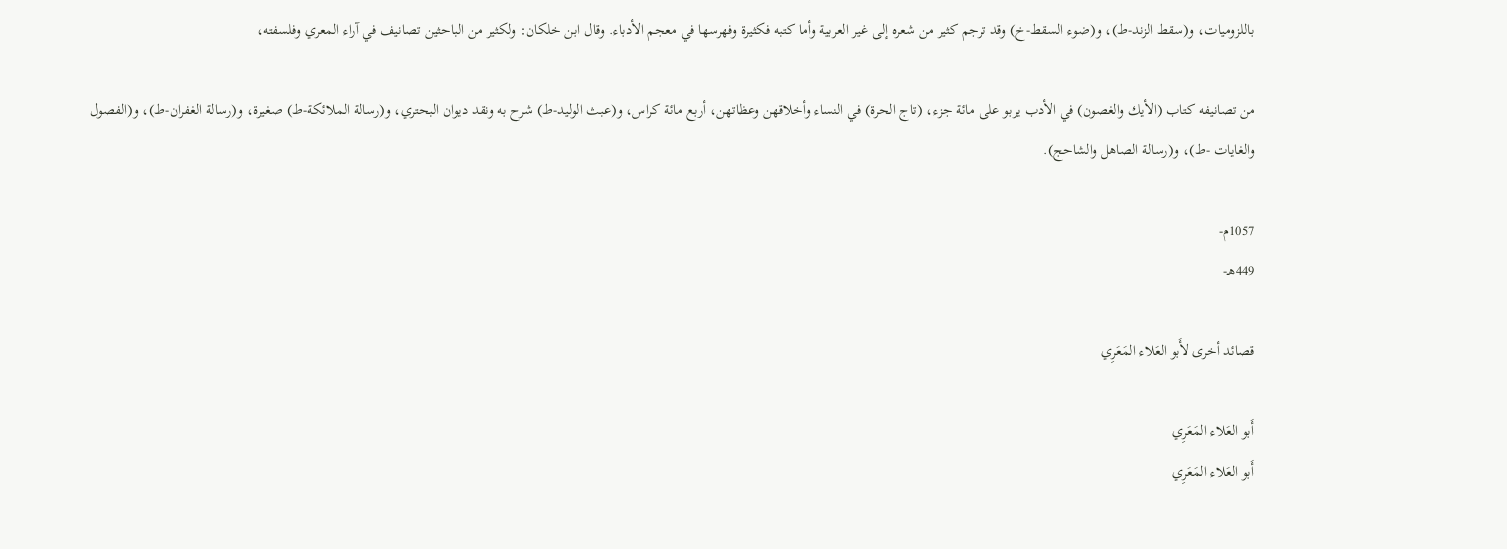باللزوميات، و(سقط الزند-ط)، و(ضوء السقط-خ) وقد ترجم كثير من شعره إلى غير العربية وأما كتبه فكثيرة وفهرسها في معجم الأدباء. وقال ابن خلكان: ولكثير من الباحثين تصانيف في آراء المعري وفلسفته،

من تصانيفه كتاب (الأيك والغصون) في الأدب يربو على مائة جزء، (تاج الحرة) في النساء وأخلاقهن وعظاتهن، أربع مائة كراس، و(عبث الوليد-ط) شرح به ونقد ديوان البحتري، و(رسالة الملائكة-ط) صغيرة، و(رسالة الغفران-ط)، و(الفصول والغايات -ط)، و(رسالة الصاهل والشاحج).

1057م-
449هـ-

قصائد أخرى لأَبو العَلاء المَعَرِي

أَبو العَلاء المَعَرِي
أَبو العَلاء المَعَرِي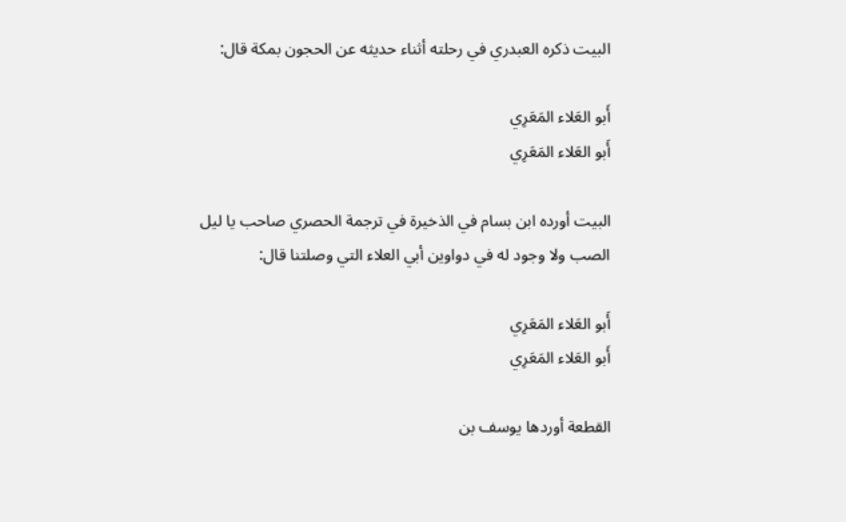البيت ذكره العبدري في رحلته أثناء حديثه عن الحجون بمكة قال:

أَبو العَلاء المَعَرِي
أَبو العَلاء المَعَرِي

البيت أورده ابن بسام في الذخيرة في ترجمة الحصري صاحب يا ليل الصب ولا وجود له في دواوين أبي العلاء التي وصلتنا قال:

أَبو العَلاء المَعَرِي
أَبو العَلاء المَعَرِي

القطعة أوردها يوسف بن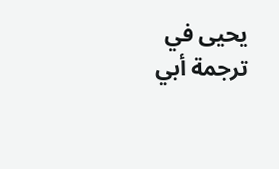يحيى في ترجمة أبي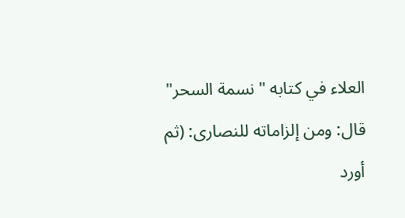العلاء في كتابه "نسمة السحر" قال: ومن إلزاماته للنصارى: (ثم أورد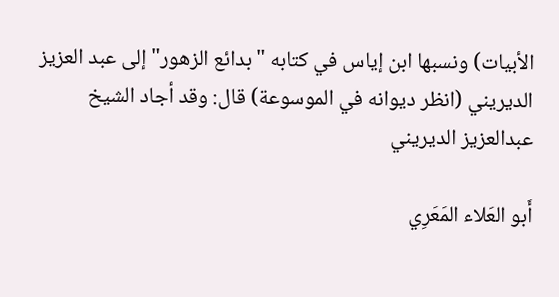الأبيات) ونسبها ابن إياس في كتابه "بدائع الزهور" إلى عبد العزيز الديريني (انظر ديوانه في الموسوعة) قال: وقد أجاد الشيخ عبدالعزيز الديريني

أَبو العَلاء المَعَرِي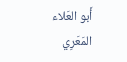أَبو العَلاء المَعَرِي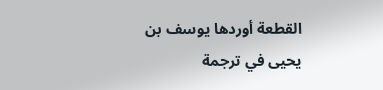القطعة أوردها يوسف بن يحيى في ترجمة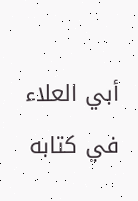أبي العلاء في كتابه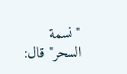"نسمة السحر" قال: